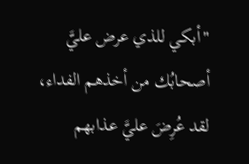"أبكي للذي عرض عليَّ أصحابُك من أخذهم الفداء، لقد عُرِضَ عليَّ عذابهم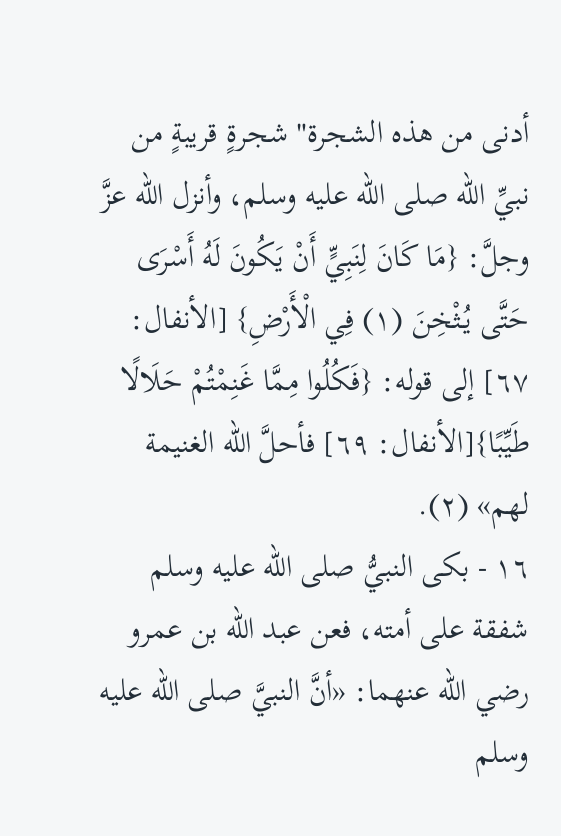أدنى من هذه الشجرة" شجرةٍ قريبةٍ من نبيِّ الله صلى الله عليه وسلم، وأنزل الله عزَّ وجلَّ: {مَا كَانَ لِنَبِيٍّ أَنْ يَكُونَ لَهُ أَسْرَى حَتَّى يُثْخِنَ (١) فِي الْأَرْضِ} [الأنفال: ٦٧] إلى قوله: {فَكُلُوا مِمَّا غَنِمْتُمْ حَلَالًا طَيِّبًا}[الأنفال: ٦٩] فأحلَّ الله الغنيمة لهم» (٢).
١٦ - بكى النبيُّ صلى الله عليه وسلم شفقة على أمته، فعن عبد الله بن عمرو رضي الله عنهما: «أنَّ النبيَّ صلى الله عليه وسلم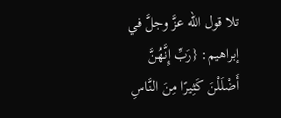تلا قول الله عزَّ وجلَّ في إبراهيم: {رَبِّ إِنَّهُنَّ أَضْلَلْنَ كَثِيرًا مِنَ النَّاسِ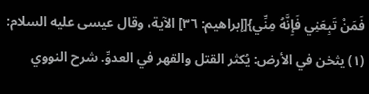فَمَنْ تَبِعَنِي فَإِنَّهُ مِنِّي}[إبراهيم: ٣٦] الآية، وقال عيسى عليه السلام:
(١) يثخن في الأرض: يُكثر القتل والقهر في العدوِّ. شرح النووي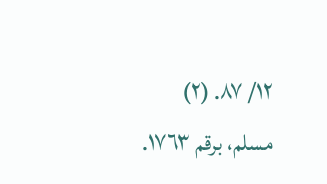١٢/ ٨٧. (٢) مسلم، برقم ١٧٦٣.